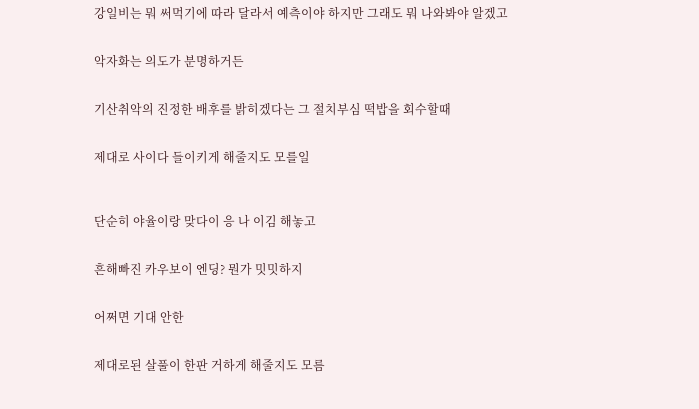강일비는 뭐 써먹기에 따라 달라서 예측이야 하지만 그래도 뭐 나와봐야 알겠고


악자화는 의도가 분명하거든


기산취악의 진정한 배후를 밝히겠다는 그 절치부심 떡밥을 회수할때


제대로 사이다 들이키게 해줄지도 모를일



단순히 야율이랑 맞다이 응 나 이김 해놓고


흔해빠진 카우보이 엔딩? 뭔가 밋밋하지


어쩌면 기대 안한


제대로된 살풀이 한판 거하게 해줄지도 모름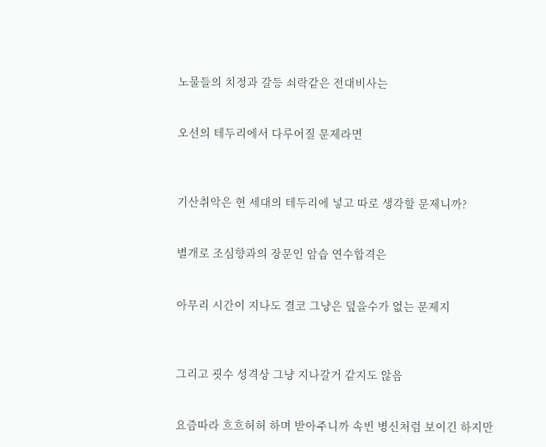노물들의 치정과 갈등 쇠락같은 전대비사는


오선의 테두리에서 다루어질 문제라면



기산취악은 현 세대의 테두리에 넣고 따로 생각할 문제니까?


별개로 조심향과의 장문인 암습 연수합격은


아무리 시간이 지나도 결코 그냥은 덮을수가 없는 문제지



그리고 굇수 성격상 그냥 지나갈거 같지도 않음


요즘따라 흐흐허허 하며 받아주니까 속빈 병신처럼 보이긴 하지만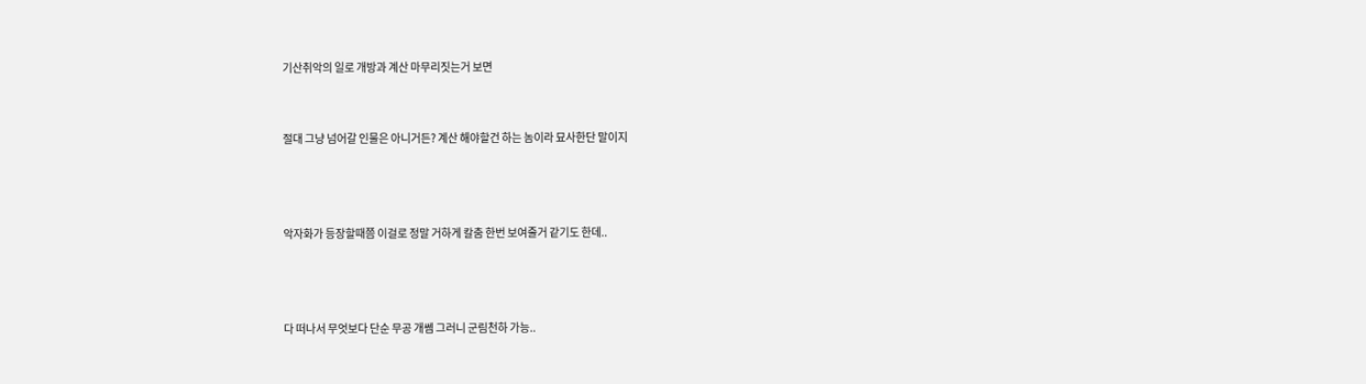기산취악의 일로 개방과 계산 마무리짓는거 보면


절대 그냥 넘어갈 인물은 아니거든? 계산 해야할건 하는 놈이라 묘사한단 말이지



악자화가 등장할때쯤 이걸로 정말 거하게 칼춤 한번 보여줄거 같기도 한데..



다 떠나서 무엇보다 단순 무공 개쎔 그러니 군림천하 가능..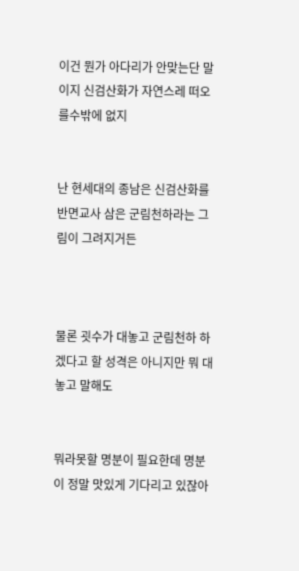이건 뭔가 아다리가 안맞는단 말이지 신검산화가 자연스레 떠오를수밖에 없지


난 현세대의 종남은 신검산화를 반면교사 삼은 군림천하라는 그림이 그려지거든



물론 굇수가 대놓고 군림천하 하겠다고 할 성격은 아니지만 뭐 대놓고 말해도


뭐라못할 명분이 필요한데 명분이 정말 맛있게 기다리고 있잖아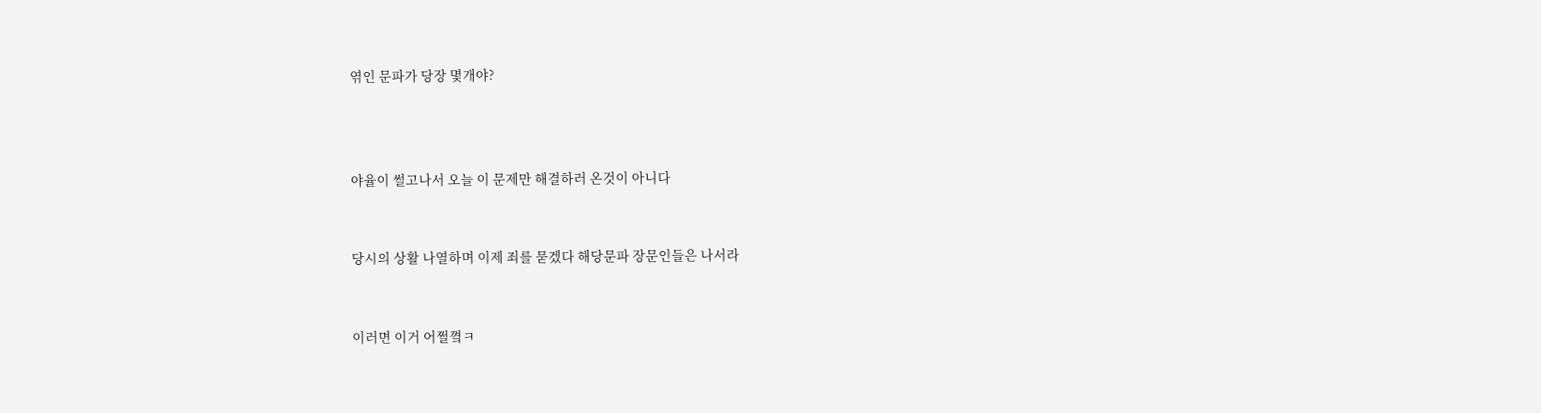엮인 문파가 당장 몇개야?



야율이 썰고나서 오늘 이 문제만 해결하러 온것이 아니다


당시의 상활 나열하며 이제 죄를 묻겠다 해당문파 장문인들은 나서라


이러면 이거 어쩔꼌ㅋ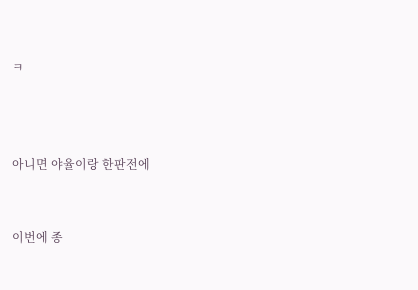ㅋ



아니면 야율이랑 한판전에


이번에 종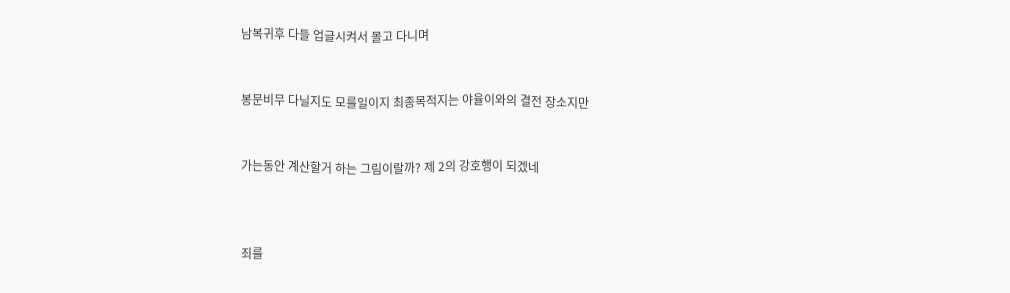남복귀후 다들 업글시켜서 몰고 다니며


봉문비무 다닐지도 모를일이지 최종목적지는 야율이와의 결전 장소지만


가는동안 계산할거 하는 그림이랄까? 제 2의 강호행이 되겠네



죄를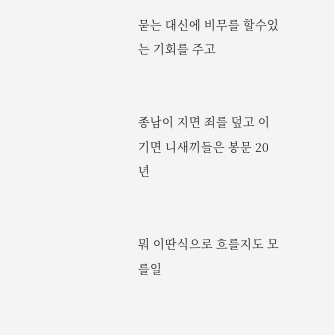묻는 대신에 비무를 할수있는 기회를 주고


종남이 지면 죄를 덮고 이기면 니새끼들은 봉문 20년


뭐 이딴식으로 흐를지도 모를일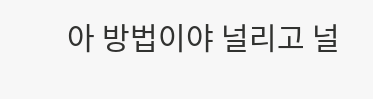아 방법이야 널리고 널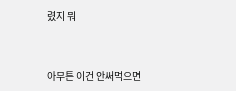렸지 뭐



아무튼 이건 안써먹으면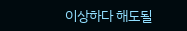이상하다 해도될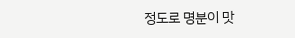정도로 명분이 맛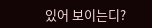있어 보이는디?